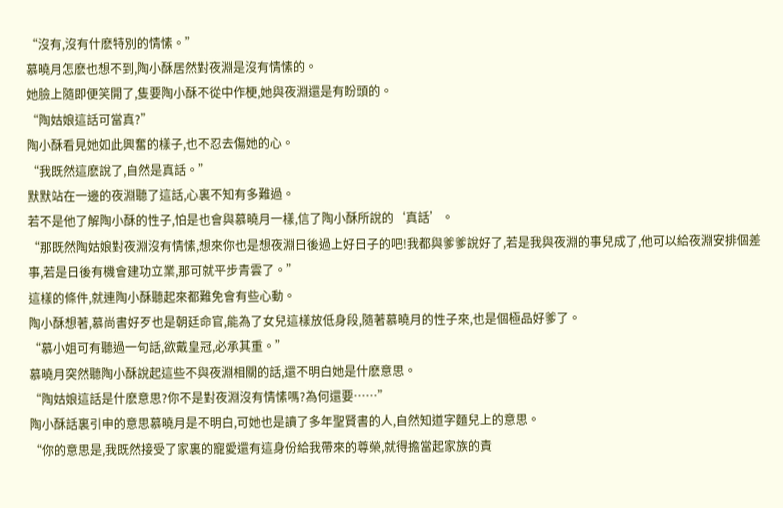“沒有,沒有什麽特別的情愫。”
慕曉月怎麽也想不到,陶小酥居然對夜淵是沒有情愫的。
她臉上隨即便笑開了,隻要陶小酥不從中作梗,她與夜淵還是有盼頭的。
“陶姑娘這話可當真?”
陶小酥看見她如此興奮的樣子,也不忍去傷她的心。
“我既然這麽說了,自然是真話。”
默默站在一邊的夜淵聽了這話,心裏不知有多難過。
若不是他了解陶小酥的性子,怕是也會與慕曉月一樣,信了陶小酥所說的‘真話’。
“那既然陶姑娘對夜淵沒有情愫,想來你也是想夜淵日後過上好日子的吧!我都與爹爹說好了,若是我與夜淵的事兒成了,他可以給夜淵安排個差事,若是日後有機會建功立業,那可就平步青雲了。”
這樣的條件,就連陶小酥聽起來都難免會有些心動。
陶小酥想著,慕尚書好歹也是朝廷命官,能為了女兒這樣放低身段,隨著慕曉月的性子來,也是個極品好爹了。
“慕小姐可有聽過一句話,欲戴皇冠,必承其重。”
慕曉月突然聽陶小酥說起這些不與夜淵相關的話,還不明白她是什麽意思。
“陶姑娘這話是什麽意思?你不是對夜淵沒有情愫嗎?為何還要……”
陶小酥話裏引申的意思慕曉月是不明白,可她也是讀了多年聖賢書的人,自然知道字麵兒上的意思。
“你的意思是,我既然接受了家裏的寵愛還有這身份給我帶來的尊榮,就得擔當起家族的責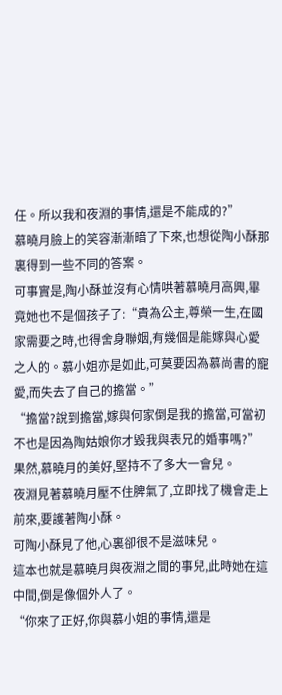任。所以我和夜淵的事情,還是不能成的?”
慕曉月臉上的笑容漸漸暗了下來,也想從陶小酥那裏得到一些不同的答案。
可事實是,陶小酥並沒有心情哄著慕曉月高興,畢竟她也不是個孩子了:“貴為公主,尊榮一生,在國家需要之時,也得舍身聯姻,有幾個是能嫁與心愛之人的。慕小姐亦是如此,可莫要因為慕尚書的寵愛,而失去了自己的擔當。”
“擔當?說到擔當,嫁與何家倒是我的擔當,可當初不也是因為陶姑娘你才毀我與表兄的婚事嗎?”
果然,慕曉月的美好,堅持不了多大一會兒。
夜淵見著慕曉月壓不住脾氣了,立即找了機會走上前來,要護著陶小酥。
可陶小酥見了他,心裏卻很不是滋味兒。
這本也就是慕曉月與夜淵之間的事兒,此時她在這中間,倒是像個外人了。
“你來了正好,你與慕小姐的事情,還是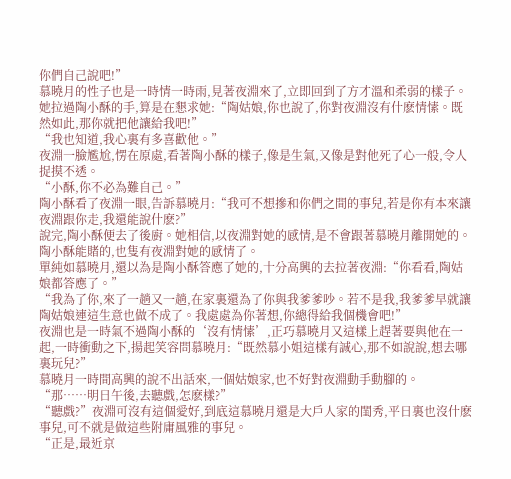你們自己說吧!”
慕曉月的性子也是一時情一時雨,見著夜淵來了,立即回到了方才溫和柔弱的樣子。
她拉過陶小酥的手,算是在懇求她:“陶姑娘,你也說了,你對夜淵沒有什麽情愫。既然如此,那你就把他讓給我吧!”
“我也知道,我心裏有多喜歡他。”
夜淵一臉尷尬,愣在原處,看著陶小酥的樣子,像是生氣,又像是對他死了心一般,令人捉摸不透。
“小酥,你不必為難自己。”
陶小酥看了夜淵一眼,告訴慕曉月:“我可不想摻和你們之間的事兒,若是你有本來讓夜淵跟你走,我還能說什麽?”
說完,陶小酥便去了後廚。她相信,以夜淵對她的感情,是不會跟著慕曉月離開她的。
陶小酥能賭的,也隻有夜淵對她的感情了。
單純如慕曉月,還以為是陶小酥答應了她的,十分高興的去拉著夜淵:“你看看,陶姑娘都答應了。”
“我為了你,來了一趟又一趟,在家裏還為了你與我爹爹吵。若不是我,我爹爹早就讓陶姑娘連這生意也做不成了。我處處為你著想,你總得給我個機會吧!”
夜淵也是一時氣不過陶小酥的‘沒有情愫’,正巧慕曉月又這樣上趕著要與他在一起,一時衝動之下,揚起笑容問慕曉月:“既然慕小姐這樣有誠心,那不如說說,想去哪裏玩兒?”
慕曉月一時間高興的說不出話來,一個姑娘家,也不好對夜淵動手動腳的。
“那……明日午後,去聽戲,怎麽樣?”
“聽戲?”夜淵可沒有這個愛好,到底這慕曉月還是大戶人家的閨秀,平日裏也沒什麽事兒,可不就是做這些附庸風雅的事兒。
“正是,最近京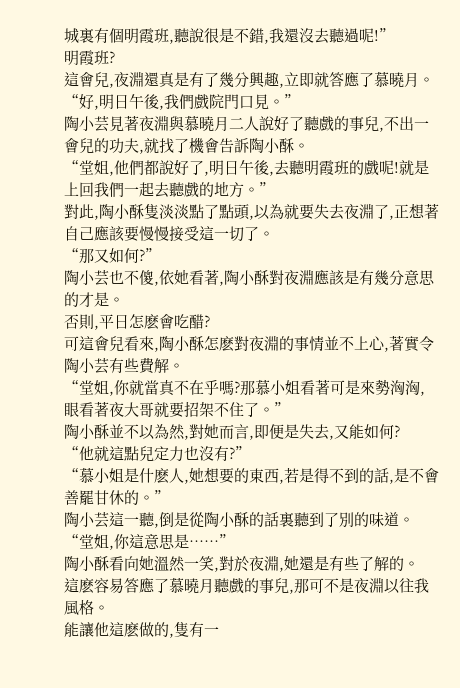城裏有個明霞班,聽說很是不錯,我還沒去聽過呢!”
明霞班?
這會兒,夜淵還真是有了幾分興趣,立即就答應了慕曉月。
“好,明日午後,我們戲院門口見。”
陶小芸見著夜淵與慕曉月二人說好了聽戲的事兒,不出一會兒的功夫,就找了機會告訴陶小酥。
“堂姐,他們都說好了,明日午後,去聽明霞班的戲呢!就是上回我們一起去聽戲的地方。”
對此,陶小酥隻淡淡點了點頭,以為就要失去夜淵了,正想著自己應該要慢慢接受這一切了。
“那又如何?”
陶小芸也不傻,依她看著,陶小酥對夜淵應該是有幾分意思的才是。
否則,平日怎麽會吃醋?
可這會兒看來,陶小酥怎麽對夜淵的事情並不上心,著實令陶小芸有些費解。
“堂姐,你就當真不在乎嗎?那慕小姐看著可是來勢洶洶,眼看著夜大哥就要招架不住了。”
陶小酥並不以為然,對她而言,即便是失去,又能如何?
“他就這點兒定力也沒有?”
“慕小姐是什麽人,她想要的東西,若是得不到的話,是不會善罷甘休的。”
陶小芸這一聽,倒是從陶小酥的話裏聽到了別的味道。
“堂姐,你這意思是……”
陶小酥看向她溫然一笑,對於夜淵,她還是有些了解的。
這麽容易答應了慕曉月聽戲的事兒,那可不是夜淵以往我風格。
能讓他這麽做的,隻有一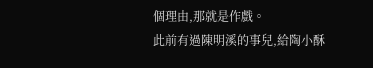個理由,那就是作戲。
此前有過陳明溪的事兒,給陶小酥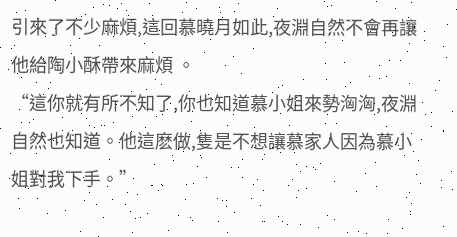引來了不少麻煩,這回慕曉月如此,夜淵自然不會再讓他給陶小酥帶來麻煩 。
“這你就有所不知了,你也知道慕小姐來勢洶洶,夜淵自然也知道。他這麽做,隻是不想讓慕家人因為慕小姐對我下手。”